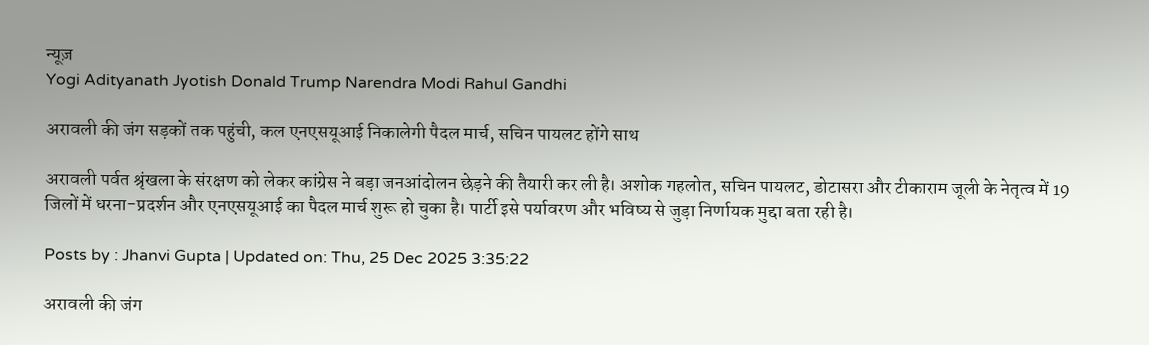न्यूज़
Yogi Adityanath Jyotish Donald Trump Narendra Modi Rahul Gandhi

अरावली की जंग सड़कों तक पहुंची, कल एनएसयूआई निकालेगी पैदल मार्च, सचिन पायलट होंगे साथ

अरावली पर्वत श्रृंखला के संरक्षण को लेकर कांग्रेस ने बड़ा जनआंदोलन छेड़ने की तैयारी कर ली है। अशोक गहलोत, सचिन पायलट, डोटासरा और टीकाराम जूली के नेतृत्व में 19 जिलों में धरना-प्रदर्शन और एनएसयूआई का पैदल मार्च शुरू हो चुका है। पार्टी इसे पर्यावरण और भविष्य से जुड़ा निर्णायक मुद्दा बता रही है।

Posts by : Jhanvi Gupta | Updated on: Thu, 25 Dec 2025 3:35:22

अरावली की जंग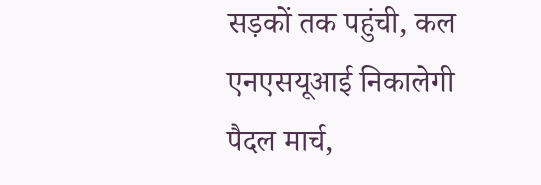सड़कों तक पहुंची, कल एनएसयूआई निकालेगी पैदल मार्च,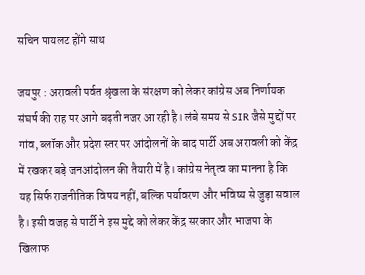सचिन पायलट होंगे साथ

जयपुर : अरावली पर्वत श्रृंखला के संरक्षण को लेकर कांग्रेस अब निर्णायक संघर्ष की राह पर आगे बढ़ती नजर आ रही है। लंबे समय से SIR जैसे मुद्दों पर गांव, ब्लॉक और प्रदेश स्तर पर आंदोलनों के बाद पार्टी अब अरावली को केंद्र में रखकर बड़े जनआंदोलन की तैयारी में है। कांग्रेस नेतृत्व का मानना है कि यह सिर्फ राजनीतिक विषय नहीं, बल्कि पर्यावरण और भविष्य से जुड़ा सवाल है। इसी वजह से पार्टी ने इस मुद्दे को लेकर केंद्र सरकार और भाजपा के खिलाफ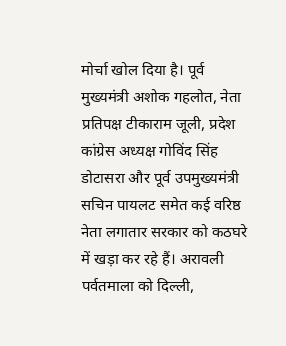मोर्चा खोल दिया है। पूर्व मुख्यमंत्री अशोक गहलोत, नेता प्रतिपक्ष टीकाराम जूली, प्रदेश कांग्रेस अध्यक्ष गोविंद सिंह डोटासरा और पूर्व उपमुख्यमंत्री सचिन पायलट समेत कई वरिष्ठ नेता लगातार सरकार को कठघरे में खड़ा कर रहे हैं। अरावली पर्वतमाला को दिल्ली,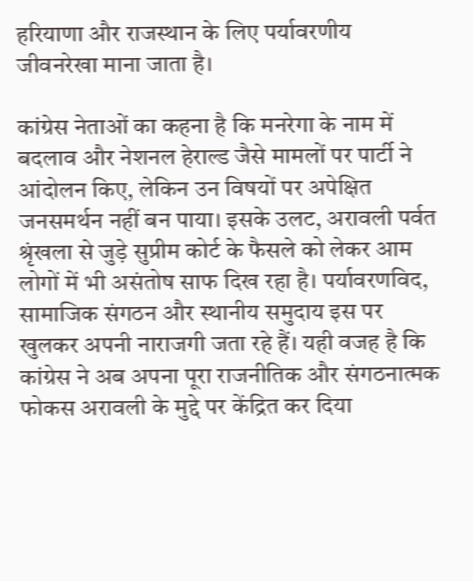हरियाणा और राजस्थान के लिए पर्यावरणीय जीवनरेखा माना जाता है।

कांग्रेस नेताओं का कहना है कि मनरेगा के नाम में बदलाव और नेशनल हेराल्ड जैसे मामलों पर पार्टी ने आंदोलन किए, लेकिन उन विषयों पर अपेक्षित जनसमर्थन नहीं बन पाया। इसके उलट, अरावली पर्वत श्रृंखला से जुड़े सुप्रीम कोर्ट के फैसले को लेकर आम लोगों में भी असंतोष साफ दिख रहा है। पर्यावरणविद, सामाजिक संगठन और स्थानीय समुदाय इस पर खुलकर अपनी नाराजगी जता रहे हैं। यही वजह है कि कांग्रेस ने अब अपना पूरा राजनीतिक और संगठनात्मक फोकस अरावली के मुद्दे पर केंद्रित कर दिया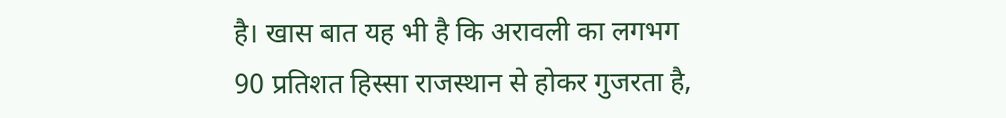है। खास बात यह भी है कि अरावली का लगभग 90 प्रतिशत हिस्सा राजस्थान से होकर गुजरता है,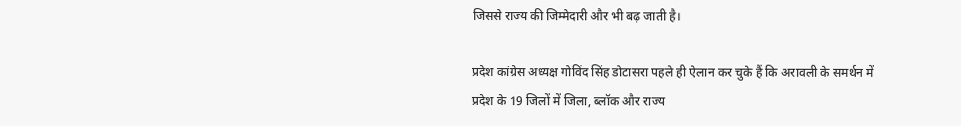जिससे राज्य की जिम्मेदारी और भी बढ़ जाती है।

प्रदेश कांग्रेस अध्यक्ष गोविंद सिंह डोटासरा पहले ही ऐलान कर चुके हैं कि अरावली के समर्थन में प्रदेश के 19 जिलों में जिला, ब्लॉक और राज्य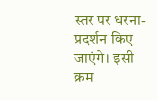स्तर पर धरना-प्रदर्शन किए जाएंगे। इसी क्रम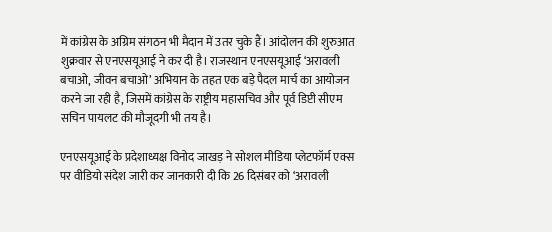में कांग्रेस के अग्रिम संगठन भी मैदान में उतर चुके हैं। आंदोलन की शुरुआत शुक्रवार से एनएसयूआई ने कर दी है। राजस्थान एनएसयूआई ‘अरावली बचाओ, जीवन बचाओ’ अभियान के तहत एक बड़े पैदल मार्च का आयोजन करने जा रही है, जिसमें कांग्रेस के राष्ट्रीय महासचिव और पूर्व डिप्टी सीएम सचिन पायलट की मौजूदगी भी तय है।

एनएसयूआई के प्रदेशाध्यक्ष विनोद जाखड़ ने सोशल मीडिया प्लेटफॉर्म एक्स पर वीडियो संदेश जारी कर जानकारी दी कि 26 दिसंबर को ‘अरावली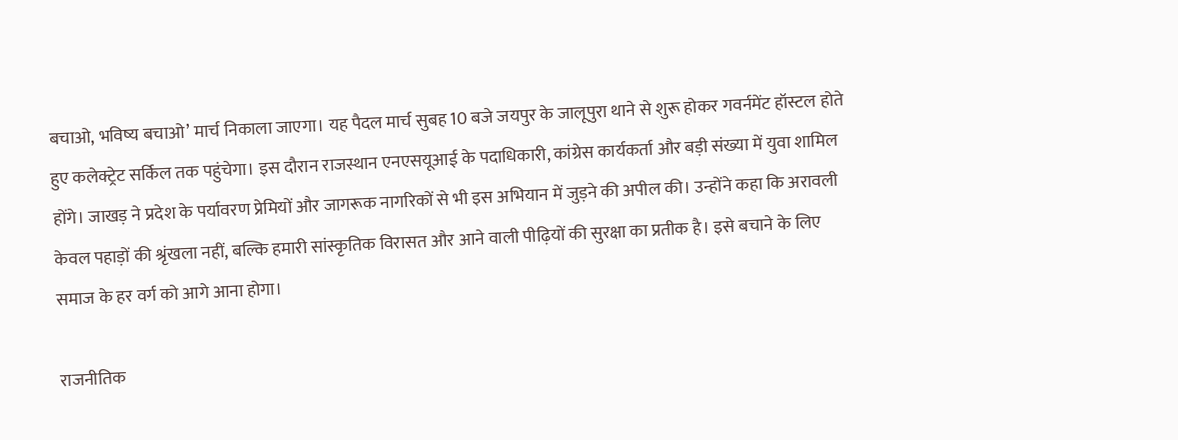बचाओ, भविष्य बचाओ’ मार्च निकाला जाएगा। यह पैदल मार्च सुबह 10 बजे जयपुर के जालूपुरा थाने से शुरू होकर गवर्नमेंट हॉस्टल होते हुए कलेक्ट्रेट सर्किल तक पहुंचेगा। इस दौरान राजस्थान एनएसयूआई के पदाधिकारी, कांग्रेस कार्यकर्ता और बड़ी संख्या में युवा शामिल होंगे। जाखड़ ने प्रदेश के पर्यावरण प्रेमियों और जागरूक नागरिकों से भी इस अभियान में जुड़ने की अपील की। उन्होंने कहा कि अरावली केवल पहाड़ों की श्रृंखला नहीं, बल्कि हमारी सांस्कृतिक विरासत और आने वाली पीढ़ियों की सुरक्षा का प्रतीक है। इसे बचाने के लिए समाज के हर वर्ग को आगे आना होगा।

राजनीतिक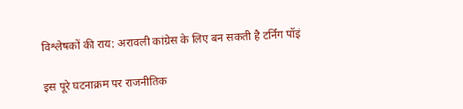विश्लेषकों की राय: अरावली कांग्रेस के लिए बन सकती है टर्निंग पॉइं

इस पूरे घटनाक्रम पर राजनीतिक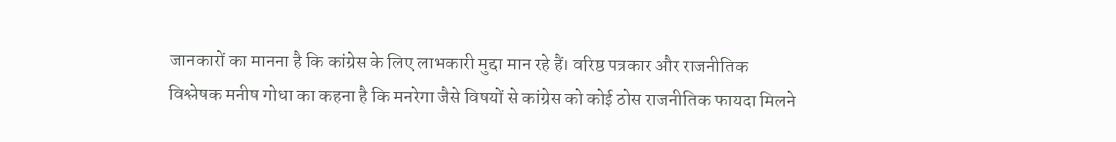जानकारों का मानना है कि कांग्रेस के लिए लाभकारी मुद्दा मान रहे हैं। वरिष्ठ पत्रकार और राजनीतिक विश्लेषक मनीष गोधा का कहना है कि मनरेगा जैसे विषयों से कांग्रेस को कोई ठोस राजनीतिक फायदा मिलने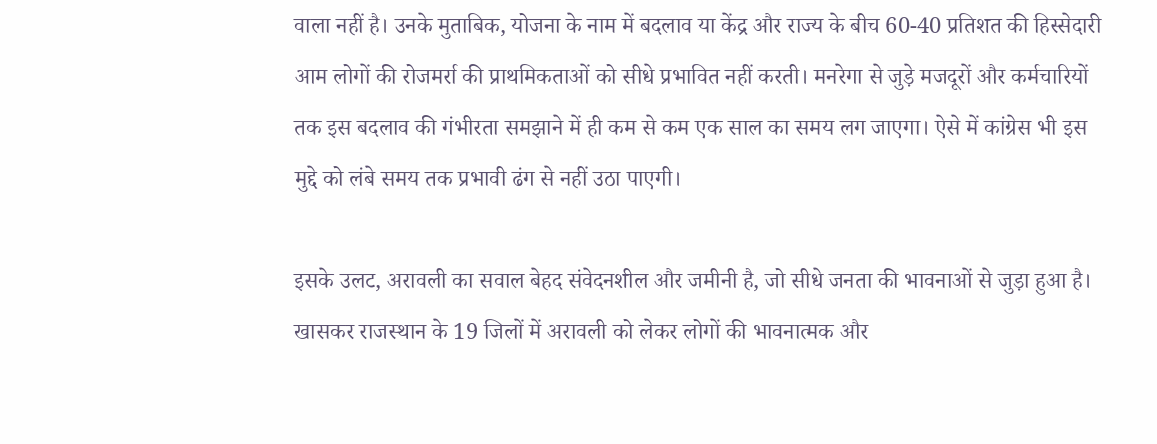वाला नहीं है। उनके मुताबिक, योजना के नाम में बदलाव या केंद्र और राज्य के बीच 60-40 प्रतिशत की हिस्सेदारी आम लोगों की रोजमर्रा की प्राथमिकताओं को सीधे प्रभावित नहीं करती। मनरेगा से जुड़े मजदूरों और कर्मचारियों तक इस बदलाव की गंभीरता समझाने में ही कम से कम एक साल का समय लग जाएगा। ऐसे में कांग्रेस भी इस मुद्दे को लंबे समय तक प्रभावी ढंग से नहीं उठा पाएगी।

इसके उलट, अरावली का सवाल बेहद संवेदनशील और जमीनी है, जो सीधे जनता की भावनाओं से जुड़ा हुआ है। खासकर राजस्थान के 19 जिलों में अरावली को लेकर लोगों की भावनात्मक और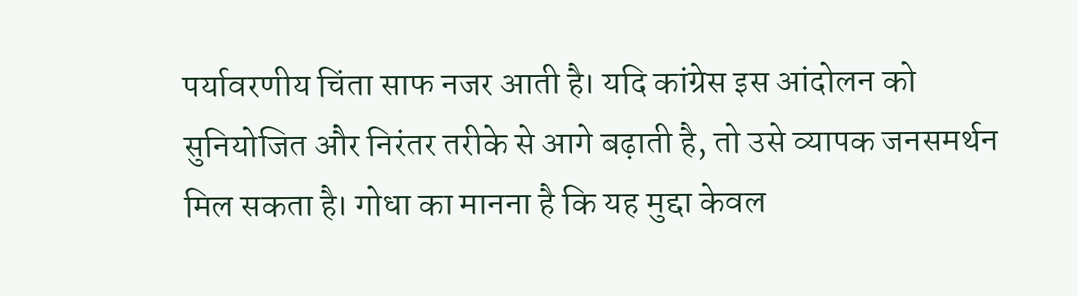पर्यावरणीय चिंता साफ नजर आती है। यदि कांग्रेस इस आंदोलन को सुनियोजित और निरंतर तरीके से आगे बढ़ाती है, तो उसे व्यापक जनसमर्थन मिल सकता है। गोधा का मानना है कि यह मुद्दा केवल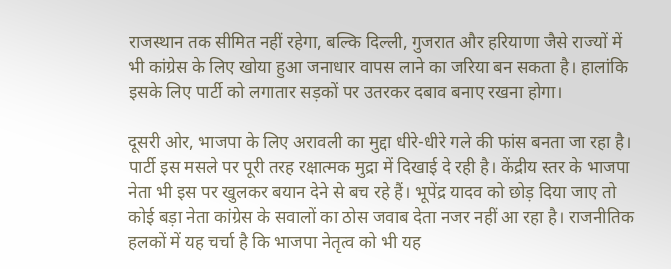राजस्थान तक सीमित नहीं रहेगा, बल्कि दिल्ली, गुजरात और हरियाणा जैसे राज्यों में भी कांग्रेस के लिए खोया हुआ जनाधार वापस लाने का जरिया बन सकता है। हालांकि इसके लिए पार्टी को लगातार सड़कों पर उतरकर दबाव बनाए रखना होगा।

दूसरी ओर, भाजपा के लिए अरावली का मुद्दा धीरे-धीरे गले की फांस बनता जा रहा है। पार्टी इस मसले पर पूरी तरह रक्षात्मक मुद्रा में दिखाई दे रही है। केंद्रीय स्तर के भाजपा नेता भी इस पर खुलकर बयान देने से बच रहे हैं। भूपेंद्र यादव को छोड़ दिया जाए तो कोई बड़ा नेता कांग्रेस के सवालों का ठोस जवाब देता नजर नहीं आ रहा है। राजनीतिक हलकों में यह चर्चा है कि भाजपा नेतृत्व को भी यह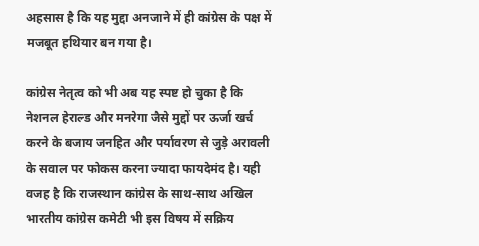अहसास है कि यह मुद्दा अनजाने में ही कांग्रेस के पक्ष में मजबूत हथियार बन गया है।

कांग्रेस नेतृत्व को भी अब यह स्पष्ट हो चुका है कि नेशनल हेराल्ड और मनरेगा जैसे मुद्दों पर ऊर्जा खर्च करने के बजाय जनहित और पर्यावरण से जुड़े अरावली के सवाल पर फोकस करना ज्यादा फायदेमंद है। यही वजह है कि राजस्थान कांग्रेस के साथ-साथ अखिल भारतीय कांग्रेस कमेटी भी इस विषय में सक्रिय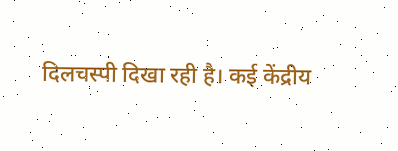दिलचस्पी दिखा रही है। कई केंद्रीय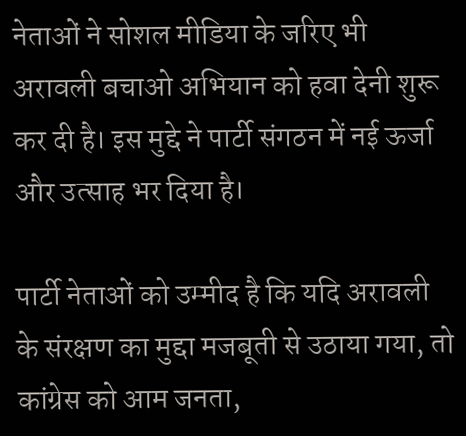नेताओं ने सोशल मीडिया के जरिए भी अरावली बचाओ अभियान को हवा देनी शुरू कर दी है। इस मुद्दे ने पार्टी संगठन में नई ऊर्जा और उत्साह भर दिया है।

पार्टी नेताओं को उम्मीद है कि यदि अरावली के संरक्षण का मुद्दा मजबूती से उठाया गया, तो कांग्रेस को आम जनता,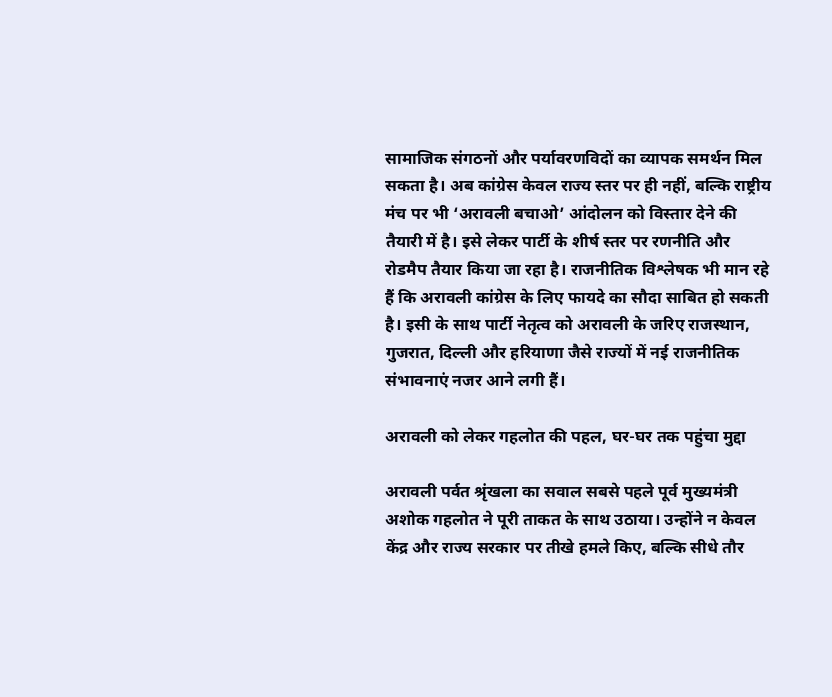सामाजिक संगठनों और पर्यावरणविदों का व्यापक समर्थन मिल सकता है। अब कांग्रेस केवल राज्य स्तर पर ही नहीं, बल्कि राष्ट्रीय मंच पर भी ‘अरावली बचाओ’ आंदोलन को विस्तार देने की तैयारी में है। इसे लेकर पार्टी के शीर्ष स्तर पर रणनीति और रोडमैप तैयार किया जा रहा है। राजनीतिक विश्लेषक भी मान रहे हैं कि अरावली कांग्रेस के लिए फायदे का सौदा साबित हो सकती है। इसी के साथ पार्टी नेतृत्व को अरावली के जरिए राजस्थान, गुजरात, दिल्ली और हरियाणा जैसे राज्यों में नई राजनीतिक संभावनाएं नजर आने लगी हैं।

अरावली को लेकर गहलोत की पहल, घर-घर तक पहुंचा मुद्दा

अरावली पर्वत श्रृंखला का सवाल सबसे पहले पूर्व मुख्यमंत्री अशोक गहलोत ने पूरी ताकत के साथ उठाया। उन्होंने न केवल केंद्र और राज्य सरकार पर तीखे हमले किए, बल्कि सीधे तौर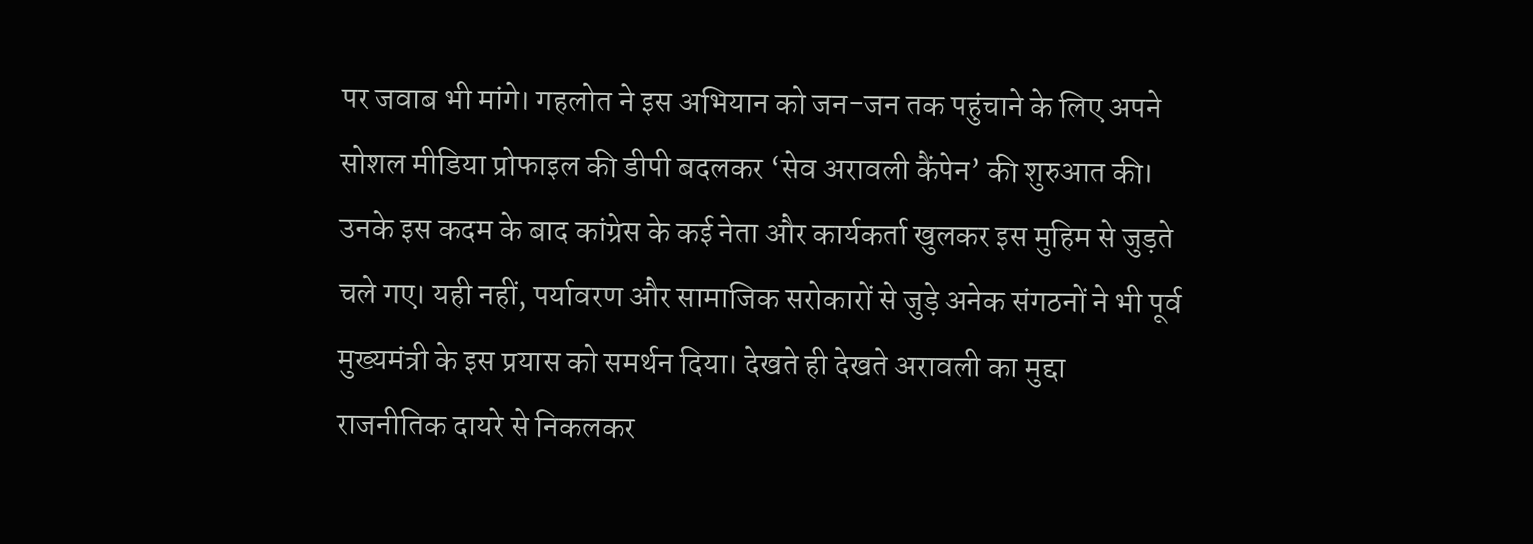पर जवाब भी मांगे। गहलोत ने इस अभियान को जन-जन तक पहुंचाने के लिए अपने सोशल मीडिया प्रोफाइल की डीपी बदलकर ‘सेव अरावली कैंपेन’ की शुरुआत की। उनके इस कदम के बाद कांग्रेस के कई नेता और कार्यकर्ता खुलकर इस मुहिम से जुड़ते चले गए। यही नहीं, पर्यावरण और सामाजिक सरोकारों से जुड़े अनेक संगठनों ने भी पूर्व मुख्यमंत्री के इस प्रयास को समर्थन दिया। देखते ही देखते अरावली का मुद्दा राजनीतिक दायरे से निकलकर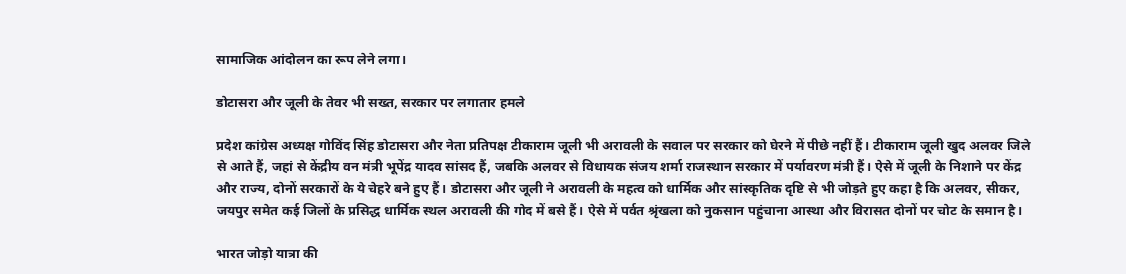सामाजिक आंदोलन का रूप लेने लगा।

डोटासरा और जूली के तेवर भी सख्त, सरकार पर लगातार हमले

प्रदेश कांग्रेस अध्यक्ष गोविंद सिंह डोटासरा और नेता प्रतिपक्ष टीकाराम जूली भी अरावली के सवाल पर सरकार को घेरने में पीछे नहीं हैं। टीकाराम जूली खुद अलवर जिले से आते हैं, जहां से केंद्रीय वन मंत्री भूपेंद्र यादव सांसद हैं, जबकि अलवर से विधायक संजय शर्मा राजस्थान सरकार में पर्यावरण मंत्री हैं। ऐसे में जूली के निशाने पर केंद्र और राज्य, दोनों सरकारों के ये चेहरे बने हुए हैं। डोटासरा और जूली ने अरावली के महत्व को धार्मिक और सांस्कृतिक दृष्टि से भी जोड़ते हुए कहा है कि अलवर, सीकर, जयपुर समेत कई जिलों के प्रसिद्ध धार्मिक स्थल अरावली की गोद में बसे हैं। ऐसे में पर्वत श्रृंखला को नुकसान पहुंचाना आस्था और विरासत दोनों पर चोट के समान है।

भारत जोड़ो यात्रा की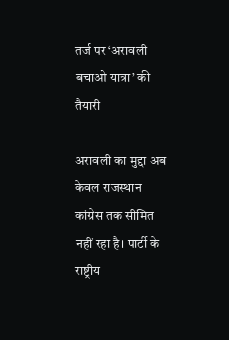तर्ज पर ‘अरावली बचाओ यात्रा’ की तैयारी

अरावली का मुद्दा अब केवल राजस्थान कांग्रेस तक सीमित नहीं रहा है। पार्टी के राष्ट्रीय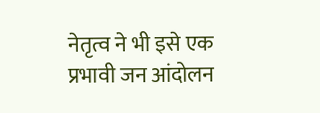नेतृत्व ने भी इसे एक प्रभावी जन आंदोलन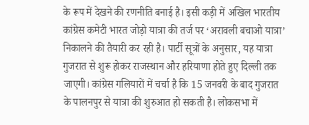के रूप में देखने की रणनीति बनाई है। इसी कड़ी में अखिल भारतीय कांग्रेस कमेटी भारत जोड़ो यात्रा की तर्ज पर ‘अरावली बचाओ यात्रा’ निकालने की तैयारी कर रही है। पार्टी सूत्रों के अनुसार, यह यात्रा गुजरात से शुरू होकर राजस्थान और हरियाणा होते हुए दिल्ली तक जाएगी। कांग्रेस गलियारों में चर्चा है कि 15 जनवरी के बाद गुजरात के पालनपुर से यात्रा की शुरुआत हो सकती है। लोकसभा में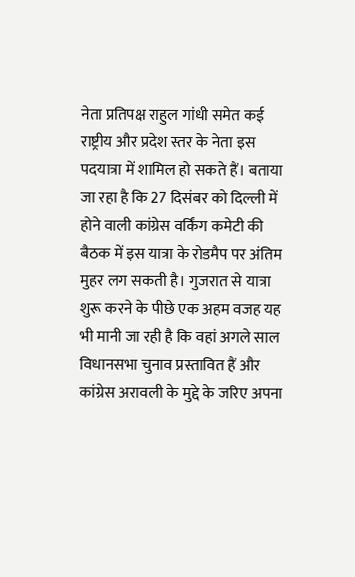नेता प्रतिपक्ष राहुल गांधी समेत कई राष्ट्रीय और प्रदेश स्तर के नेता इस पदयात्रा में शामिल हो सकते हैं। बताया जा रहा है कि 27 दिसंबर को दिल्ली में होने वाली कांग्रेस वर्किंग कमेटी की बैठक में इस यात्रा के रोडमैप पर अंतिम मुहर लग सकती है। गुजरात से यात्रा शुरू करने के पीछे एक अहम वजह यह भी मानी जा रही है कि वहां अगले साल विधानसभा चुनाव प्रस्तावित हैं और कांग्रेस अरावली के मुद्दे के जरिए अपना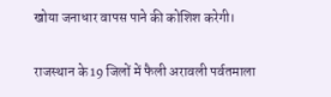खोया जनाधार वापस पाने की कोशिश करेगी।

राजस्थान के 19 जिलों में फैली अरावली पर्वतमाला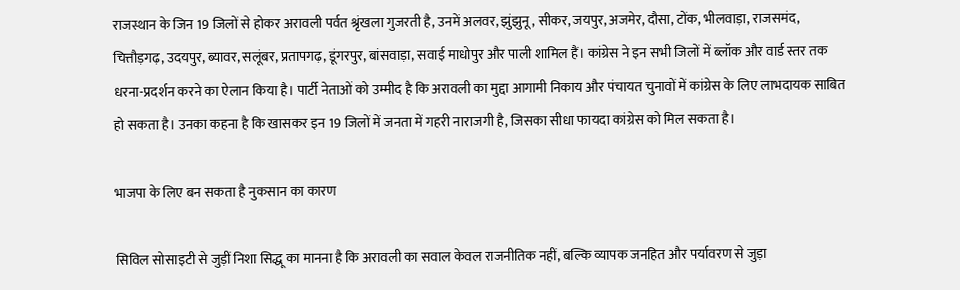राजस्थान के जिन 19 जिलों से होकर अरावली पर्वत श्रृंखला गुजरती है, उनमें अलवर, झुंझुनू, सीकर, जयपुर, अजमेर, दौसा, टोंक, भीलवाड़ा, राजसमंद, चित्तौड़गढ़, उदयपुर, ब्यावर, सलूंबर, प्रतापगढ़, डूंगरपुर, बांसवाड़ा, सवाई माधोपुर और पाली शामिल हैं। कांग्रेस ने इन सभी जिलों में ब्लॉक और वार्ड स्तर तक धरना-प्रदर्शन करने का ऐलान किया है। पार्टी नेताओं को उम्मीद है कि अरावली का मुद्दा आगामी निकाय और पंचायत चुनावों में कांग्रेस के लिए लाभदायक साबित हो सकता है। उनका कहना है कि खासकर इन 19 जिलों में जनता में गहरी नाराजगी है, जिसका सीधा फायदा कांग्रेस को मिल सकता है।

भाजपा के लिए बन सकता है नुकसान का कारण

सिविल सोसाइटी से जुड़ीं निशा सिद्धू का मानना है कि अरावली का सवाल केवल राजनीतिक नहीं, बल्कि व्यापक जनहित और पर्यावरण से जुड़ा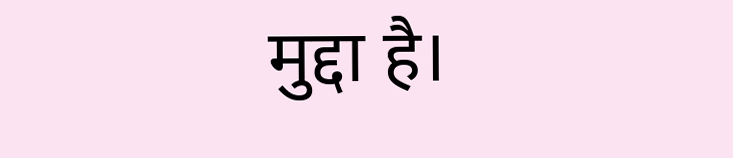मुद्दा है।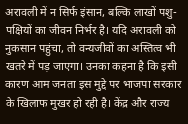अरावली में न सिर्फ इंसान, बल्कि लाखों पशु-पक्षियों का जीवन निर्भर है। यदि अरावली को नुकसान पहुंचा, तो वन्यजीवों का अस्तित्व भी खतरे में पड़ जाएगा। उनका कहना है कि इसी कारण आम जनता इस मुद्दे पर भाजपा सरकार के खिलाफ मुखर हो रही है। केंद्र और राज्य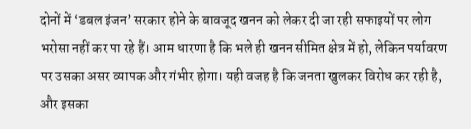दोनों में ‘डबल इंजन’ सरकार होने के बावजूद खनन को लेकर दी जा रही सफाइयों पर लोग भरोसा नहीं कर पा रहे हैं। आम धारणा है कि भले ही खनन सीमित क्षेत्र में हो, लेकिन पर्यावरण पर उसका असर व्यापक और गंभीर होगा। यही वजह है कि जनता खुलकर विरोध कर रही है, और इसका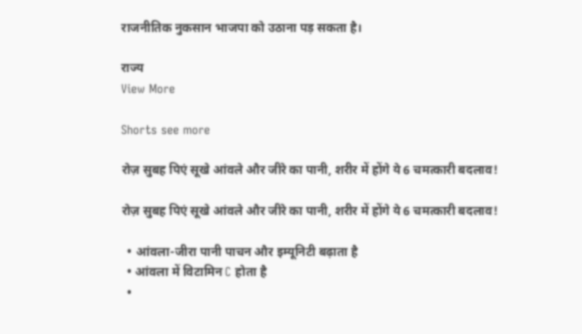राजनीतिक नुकसान भाजपा को उठाना पड़ सकता है।

राज्य
View More

Shorts see more

रोज़ सुबह पिएं सूखे आंवले और जीरे का पानी, शरीर में होंगे ये 6 चमत्कारी बदलाव!

रोज़ सुबह पिएं सूखे आंवले और जीरे का पानी, शरीर में होंगे ये 6 चमत्कारी बदलाव!

  • आंवला-जीरा पानी पाचन और इम्यूनिटी बढ़ाता है
  • आंवला में विटामिन C होता है
  •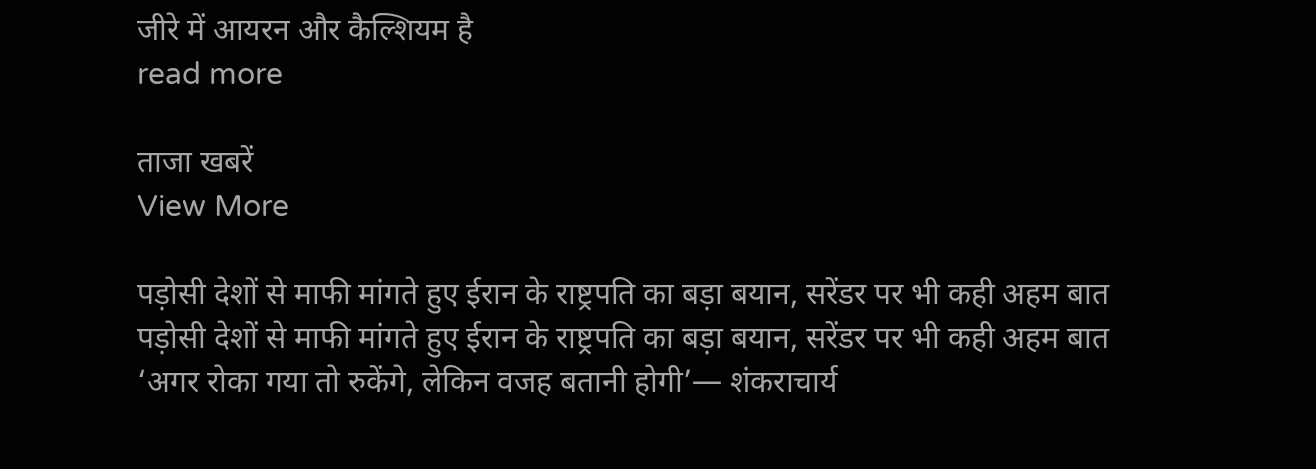जीरे में आयरन और कैल्शियम है
read more

ताजा खबरें
View More

पड़ोसी देशों से माफी मांगते हुए ईरान के राष्ट्रपति का बड़ा बयान, सरेंडर पर भी कही अहम बात
पड़ोसी देशों से माफी मांगते हुए ईरान के राष्ट्रपति का बड़ा बयान, सरेंडर पर भी कही अहम बात
‘अगर रोका गया तो रुकेंगे, लेकिन वजह बतानी होगी’— शंकराचार्य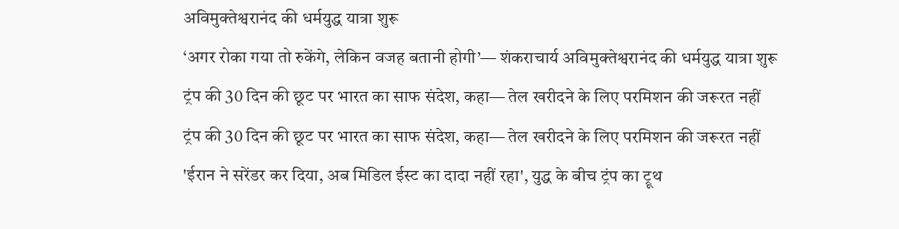अविमुक्तेश्वरानंद की धर्मयुद्ध यात्रा शुरू
‘अगर रोका गया तो रुकेंगे, लेकिन वजह बतानी होगी’— शंकराचार्य अविमुक्तेश्वरानंद की धर्मयुद्ध यात्रा शुरू
ट्रंप की 30 दिन की छूट पर भारत का साफ संदेश, कहा— तेल खरीदने के लिए परमिशन की जरूरत नहीं
ट्रंप की 30 दिन की छूट पर भारत का साफ संदेश, कहा— तेल खरीदने के लिए परमिशन की जरूरत नहीं
'ईरान ने सरेंडर कर दिया, अब मिडिल ईस्ट का दादा नहीं रहा', युद्ध के बीच ट्रंप का ट्रूथ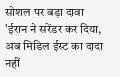सोशल पर बड़ा दावा
'ईरान ने सरेंडर कर दिया, अब मिडिल ईस्ट का दादा नहीं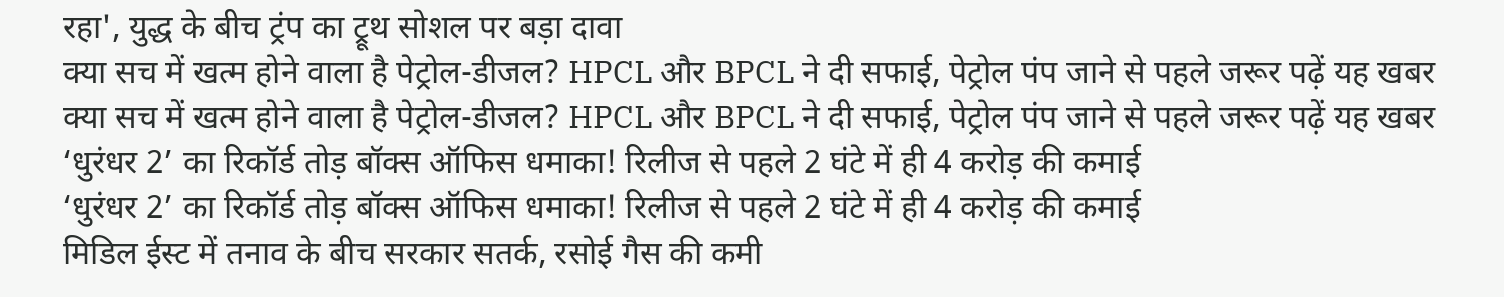रहा', युद्ध के बीच ट्रंप का ट्रूथ सोशल पर बड़ा दावा
क्या सच में खत्म होने वाला है पेट्रोल-डीजल? HPCL और BPCL ने दी सफाई, पेट्रोल पंप जाने से पहले जरूर पढ़ें यह खबर
क्या सच में खत्म होने वाला है पेट्रोल-डीजल? HPCL और BPCL ने दी सफाई, पेट्रोल पंप जाने से पहले जरूर पढ़ें यह खबर
‘धुरंधर 2’ का रिकॉर्ड तोड़ बॉक्स ऑफिस धमाका! रिलीज से पहले 2 घंटे में ही 4 करोड़ की कमाई
‘धुरंधर 2’ का रिकॉर्ड तोड़ बॉक्स ऑफिस धमाका! रिलीज से पहले 2 घंटे में ही 4 करोड़ की कमाई
मिडिल ईस्ट में तनाव के बीच सरकार सतर्क, रसोई गैस की कमी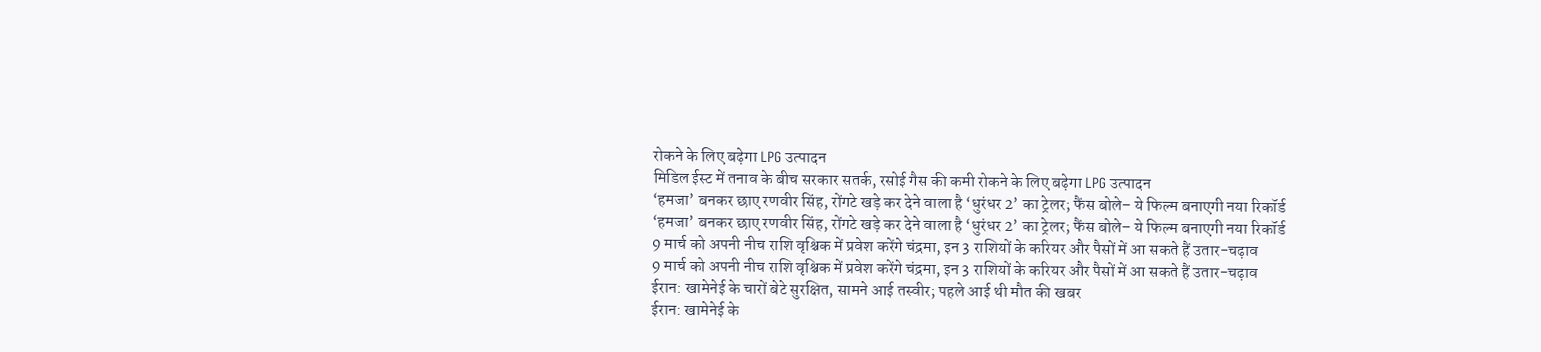रोकने के लिए बढ़ेगा LPG उत्पादन
मिडिल ईस्ट में तनाव के बीच सरकार सतर्क, रसोई गैस की कमी रोकने के लिए बढ़ेगा LPG उत्पादन
‘हमजा’ बनकर छाए रणवीर सिंह, रोंगटे खड़े कर देने वाला है ‘धुरंधर 2’ का ट्रेलर; फैंस बोले– ये फिल्म बनाएगी नया रिकॉर्ड
‘हमजा’ बनकर छाए रणवीर सिंह, रोंगटे खड़े कर देने वाला है ‘धुरंधर 2’ का ट्रेलर; फैंस बोले– ये फिल्म बनाएगी नया रिकॉर्ड
9 मार्च को अपनी नीच राशि वृश्चिक में प्रवेश करेंगे चंद्रमा, इन 3 राशियों के करियर और पैसों में आ सकते हैं उतार-चढ़ाव
9 मार्च को अपनी नीच राशि वृश्चिक में प्रवेश करेंगे चंद्रमा, इन 3 राशियों के करियर और पैसों में आ सकते हैं उतार-चढ़ाव
ईरान: खामेनेई के चारों बेटे सुरक्षित, सामने आई तस्वीर; पहले आई थी मौत की खबर
ईरान: खामेनेई के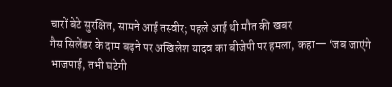चारों बेटे सुरक्षित, सामने आई तस्वीर; पहले आई थी मौत की खबर
गैस सिलेंडर के दाम बढ़ने पर अखिलेश यादव का बीजेपी पर हमला, कहा— ‘जब जाएंगे भाजपाई, तभी घटेगी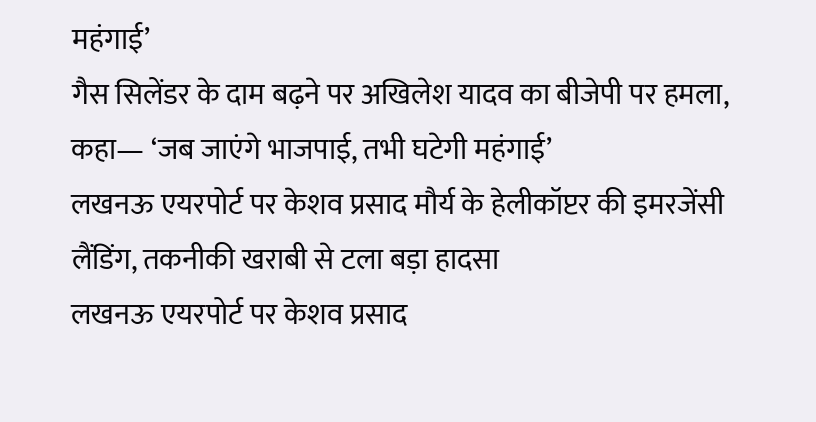महंगाई’
गैस सिलेंडर के दाम बढ़ने पर अखिलेश यादव का बीजेपी पर हमला, कहा— ‘जब जाएंगे भाजपाई, तभी घटेगी महंगाई’
लखनऊ एयरपोर्ट पर केशव प्रसाद मौर्य के हेलीकॉप्टर की इमरजेंसी लैंडिंग, तकनीकी खराबी से टला बड़ा हादसा
लखनऊ एयरपोर्ट पर केशव प्रसाद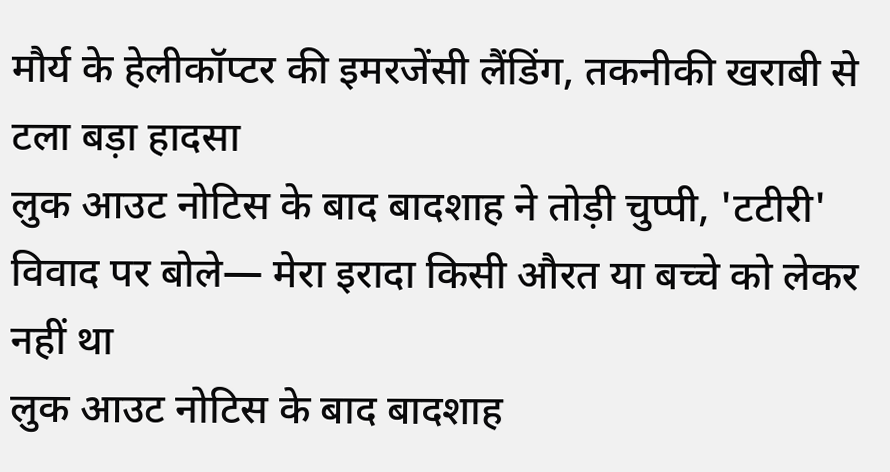मौर्य के हेलीकॉप्टर की इमरजेंसी लैंडिंग, तकनीकी खराबी से टला बड़ा हादसा
लुक आउट नोटिस के बाद बादशाह ने तोड़ी चुप्पी, 'टटीरी' विवाद पर बोले— मेरा इरादा किसी औरत या बच्चे को लेकर नहीं था
लुक आउट नोटिस के बाद बादशाह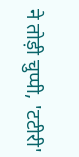ने तोड़ी चुप्पी, 'टटीरी'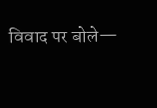विवाद पर बोले—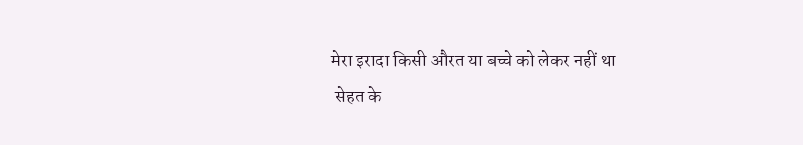मेरा इरादा किसी औरत या बच्चे को लेकर नहीं था
 सेहत के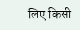लिए किसी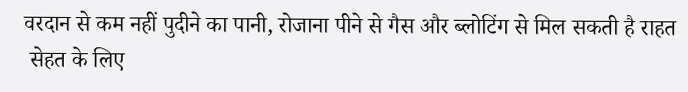वरदान से कम नहीं पुदीने का पानी, रोजाना पीने से गैस और ब्लोटिंग से मिल सकती है राहत
 सेहत के लिए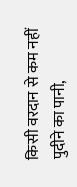किसी वरदान से कम नहीं पुदीने का पानी,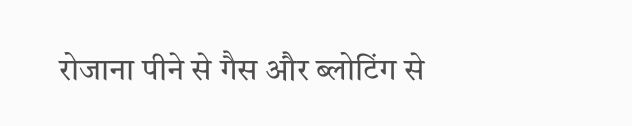रोजाना पीने से गैस और ब्लोटिंग से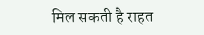मिल सकती है राहत